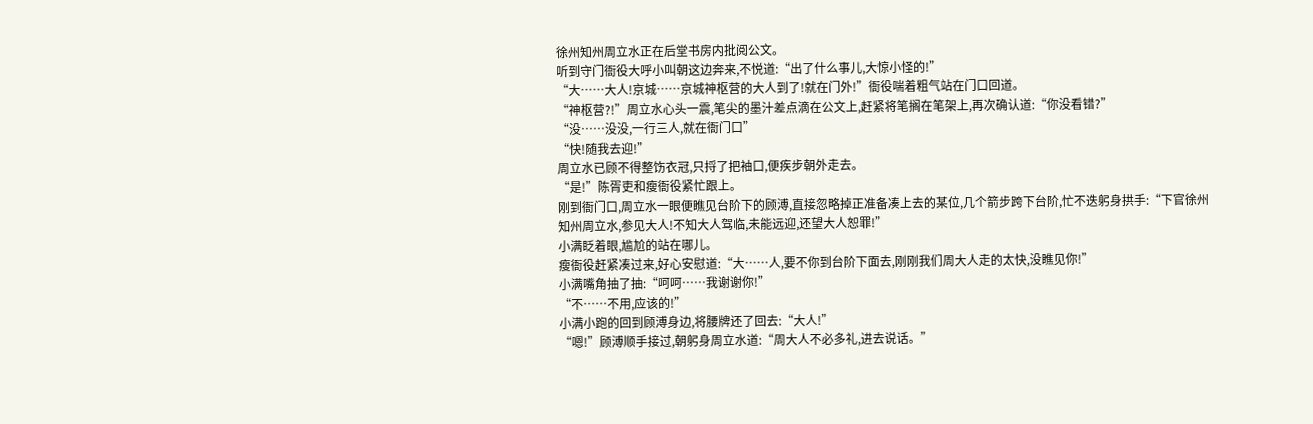徐州知州周立水正在后堂书房内批阅公文。
听到守门衙役大呼小叫朝这边奔来,不悦道:“出了什么事儿,大惊小怪的!”
“大……大人!京城……京城神枢营的大人到了!就在门外!”衙役喘着粗气站在门口回道。
“神枢营?!”周立水心头一震,笔尖的墨汁差点滴在公文上,赶紧将笔搁在笔架上,再次确认道:“你没看错?”
“没……没没,一行三人,就在衙门口”
“快!随我去迎!”
周立水已顾不得整饬衣冠,只捋了把袖口,便疾步朝外走去。
“是!”陈胥吏和瘦衙役紧忙跟上。
刚到衙门口,周立水一眼便瞧见台阶下的顾溥,直接忽略掉正准备凑上去的某位,几个箭步跨下台阶,忙不迭躬身拱手:“下官徐州知州周立水,参见大人!不知大人驾临,未能远迎,还望大人恕罪!”
小满眨着眼,尴尬的站在哪儿。
瘦衙役赶紧凑过来,好心安慰道:“大……人,要不你到台阶下面去,刚刚我们周大人走的太快,没瞧见你!”
小满嘴角抽了抽:“呵呵……我谢谢你!”
“不……不用,应该的!”
小满小跑的回到顾溥身边,将腰牌还了回去:“大人!”
“嗯!”顾溥顺手接过,朝躬身周立水道:“周大人不必多礼,进去说话。”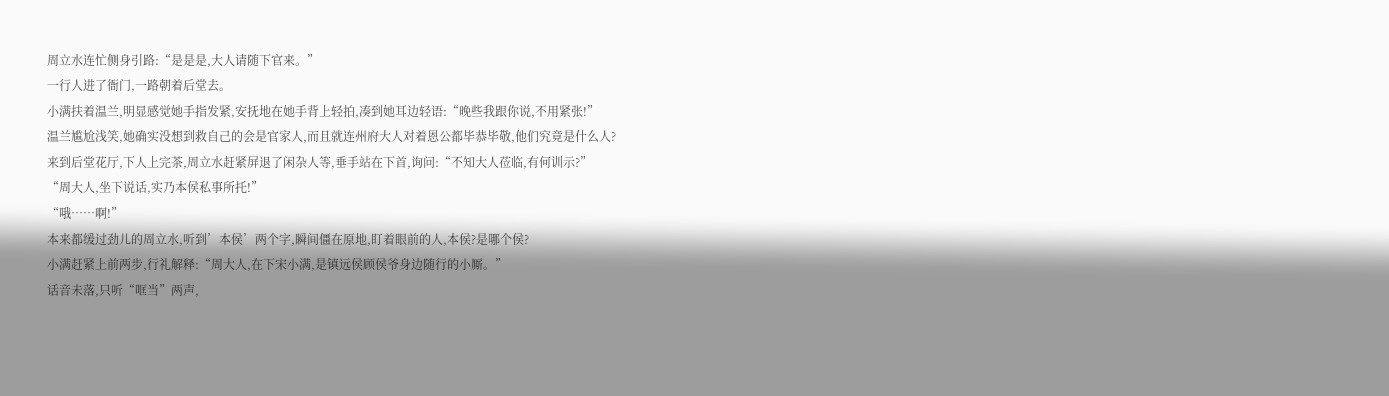周立水连忙侧身引路:“是是是,大人请随下官来。”
一行人进了衙门,一路朝着后堂去。
小满扶着温兰,明显感觉她手指发紧,安抚地在她手背上轻拍,凑到她耳边轻语:“晚些我跟你说,不用紧张!”
温兰尴尬浅笑,她确实没想到救自己的会是官家人,而且就连州府大人对着恩公都毕恭毕敬,他们究竟是什么人?
来到后堂花厅,下人上完茶,周立水赶紧屏退了闲杂人等,垂手站在下首,询问:“不知大人莅临,有何训示?”
“周大人,坐下说话,实乃本侯私事所托!”
“哦……啊!”
本来都缓过劲儿的周立水,听到’本侯’两个字,瞬间僵在原地,盯着眼前的人,本侯?是哪个侯?
小满赶紧上前两步,行礼解释:“周大人,在下宋小满,是镇远侯顾侯爷身边随行的小厮。”
话音未落,只听“哐当”两声,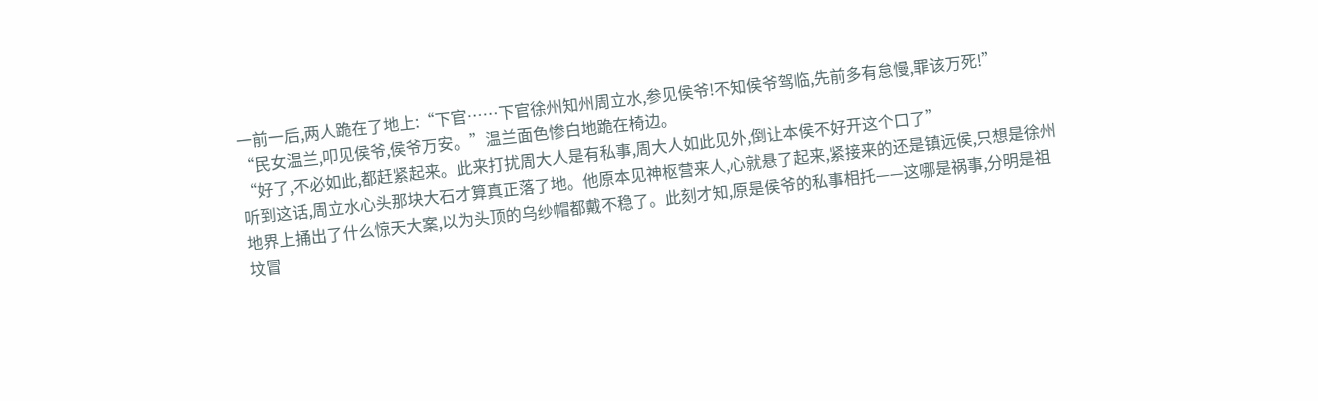一前一后,两人跪在了地上:“下官……下官徐州知州周立水,参见侯爷!不知侯爷驾临,先前多有怠慢,罪该万死!”
“民女温兰,叩见侯爷,侯爷万安。”温兰面色惨白地跪在椅边。
“好了,不必如此,都赶紧起来。此来打扰周大人是有私事,周大人如此见外,倒让本侯不好开这个口了”
听到这话,周立水心头那块大石才算真正落了地。他原本见神枢营来人,心就悬了起来,紧接来的还是镇远侯,只想是徐州地界上捅出了什么惊天大案,以为头顶的乌纱帽都戴不稳了。此刻才知,原是侯爷的私事相托——这哪是祸事,分明是祖坟冒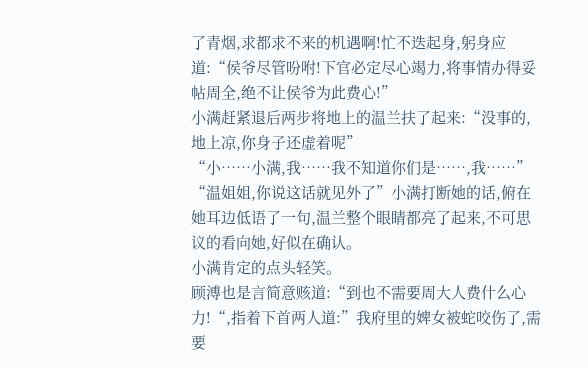了青烟,求都求不来的机遇啊!忙不迭起身,躬身应道:“侯爷尽管吩咐!下官必定尽心竭力,将事情办得妥帖周全,绝不让侯爷为此费心!”
小满赶紧退后两步将地上的温兰扶了起来:“没事的,地上凉,你身子还虚着呢”
“小……小满,我……我不知道你们是……,我……”
“温姐姐,你说这话就见外了”小满打断她的话,俯在她耳边低语了一句,温兰整个眼睛都亮了起来,不可思议的看向她,好似在确认。
小满肯定的点头轻笑。
顾溥也是言简意赅道:“到也不需要周大人费什么心力!“,指着下首两人道:”我府里的婢女被蛇咬伤了,需要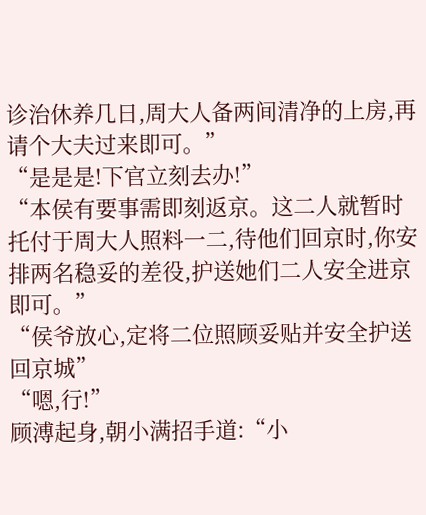诊治休养几日,周大人备两间清净的上房,再请个大夫过来即可。”
“是是是!下官立刻去办!”
“本侯有要事需即刻返京。这二人就暂时托付于周大人照料一二,待他们回京时,你安排两名稳妥的差役,护送她们二人安全进京即可。”
“侯爷放心,定将二位照顾妥贴并安全护送回京城”
“嗯,行!”
顾溥起身,朝小满招手道:“小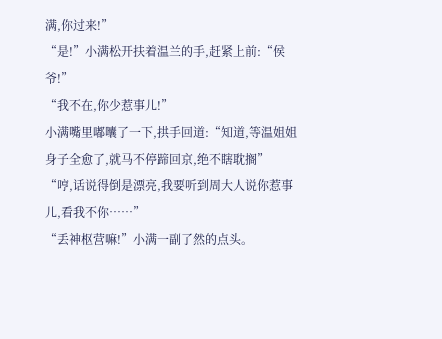满,你过来!”
“是!”小满松开扶着温兰的手,赶紧上前:“侯爷!”
“我不在,你少惹事儿!”
小满嘴里嘟囔了一下,拱手回道:“知道,等温姐姐身子全愈了,就马不停蹄回京,绝不瞎耽搁”
“哼,话说得倒是漂亮,我要听到周大人说你惹事儿,看我不你……”
“丢神枢营嘛!”小满一副了然的点头。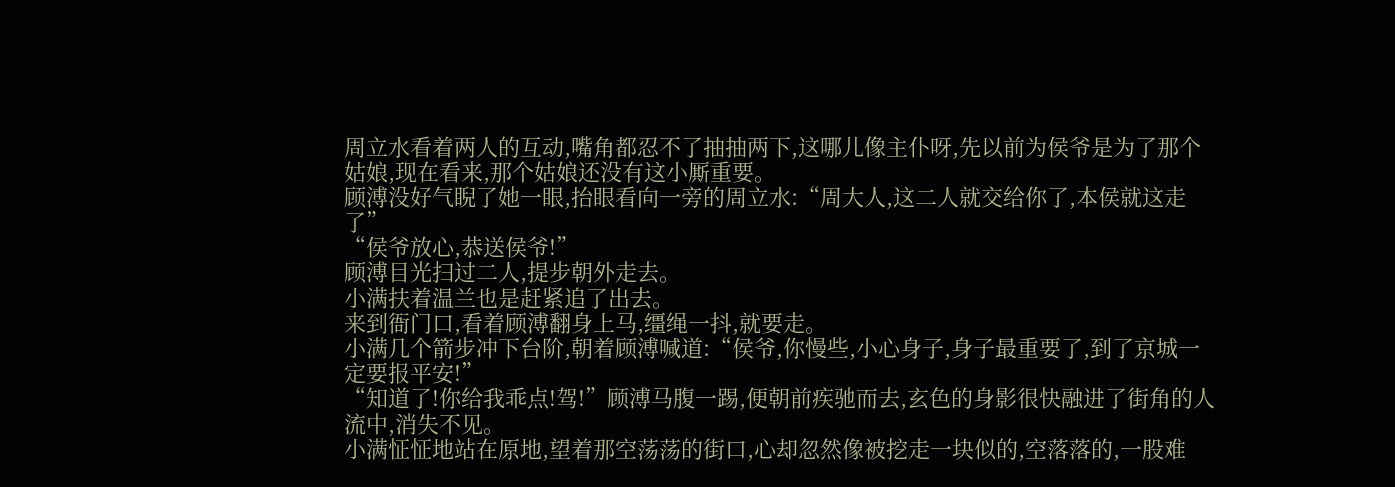周立水看着两人的互动,嘴角都忍不了抽抽两下,这哪儿像主仆呀,先以前为侯爷是为了那个姑娘,现在看来,那个姑娘还没有这小厮重要。
顾溥没好气睨了她一眼,抬眼看向一旁的周立水:“周大人,这二人就交给你了,本侯就这走了”
“侯爷放心,恭送侯爷!”
顾溥目光扫过二人,提步朝外走去。
小满扶着温兰也是赶紧追了出去。
来到衙门口,看着顾溥翻身上马,缰绳一抖,就要走。
小满几个箭步冲下台阶,朝着顾溥喊道:“侯爷,你慢些,小心身子,身子最重要了,到了京城一定要报平安!”
“知道了!你给我乖点!驾!”顾溥马腹一踢,便朝前疾驰而去,玄色的身影很快融进了街角的人流中,消失不见。
小满怔怔地站在原地,望着那空荡荡的街口,心却忽然像被挖走一块似的,空落落的,一股难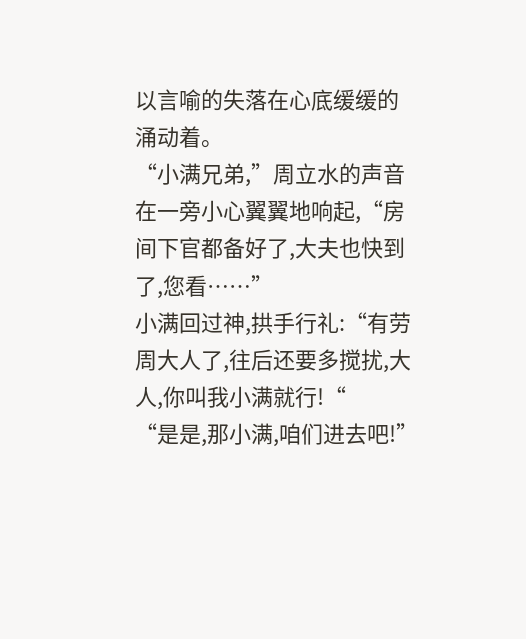以言喻的失落在心底缓缓的涌动着。
“小满兄弟,”周立水的声音在一旁小心翼翼地响起,“房间下官都备好了,大夫也快到了,您看……”
小满回过神,拱手行礼:“有劳周大人了,往后还要多搅扰,大人,你叫我小满就行!“
“是是,那小满,咱们进去吧!”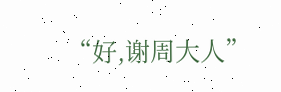“好,谢周大人”